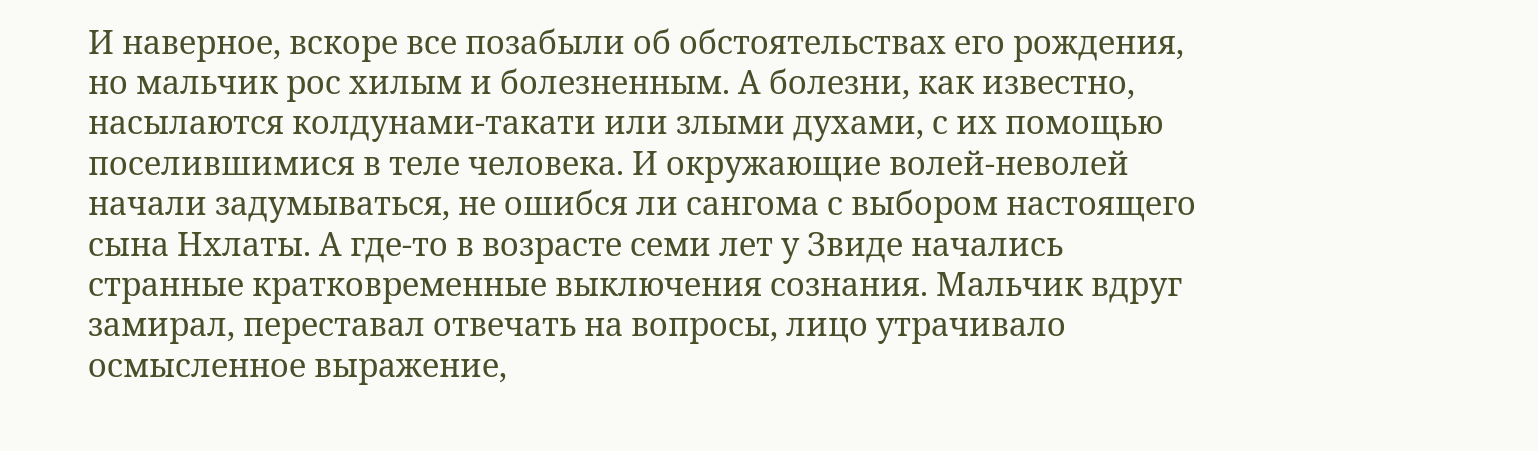И наверное, вскоре все позабыли об обстоятельствах его рождения, но мальчик рос хилым и болезненным. А болезни, как известно, насылаются колдунами-такати или злыми духами, с их помощью поселившимися в теле человека. И окружающие волей-неволей начали задумываться, не ошибся ли сангома с выбором настоящего сына Нхлаты. А где-то в возрасте семи лет у Звиде начались странные кратковременные выключения сознания. Мальчик вдруг замирал, переставал отвечать на вопросы, лицо утрачивало осмысленное выражение,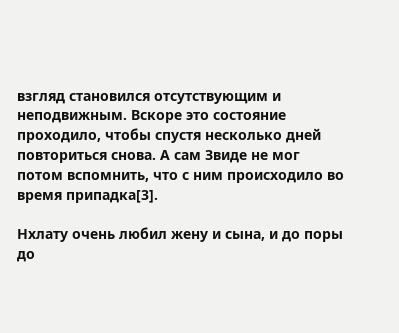взгляд становился отсутствующим и неподвижным. Вскоре это состояние проходило, чтобы спустя несколько дней повториться снова. А сам Звиде не мог потом вспомнить, что с ним происходило во время припадка[3].

Нхлату очень любил жену и сына, и до поры до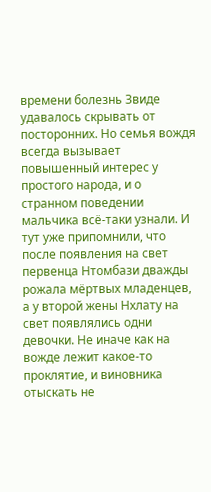времени болезнь Звиде удавалось скрывать от посторонних. Но семья вождя всегда вызывает повышенный интерес у простого народа, и о странном поведении мальчика всё-таки узнали. И тут уже припомнили, что после появления на свет первенца Нтомбази дважды рожала мёртвых младенцев, а у второй жены Нхлату на свет появлялись одни девочки. Не иначе как на вожде лежит какое-то проклятие, и виновника отыскать не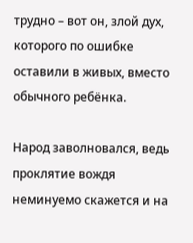трудно – вот он, злой дух, которого по ошибке оставили в живых, вместо обычного ребёнка.

Народ заволновался, ведь проклятие вождя неминуемо скажется и на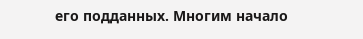его подданных. Многим начало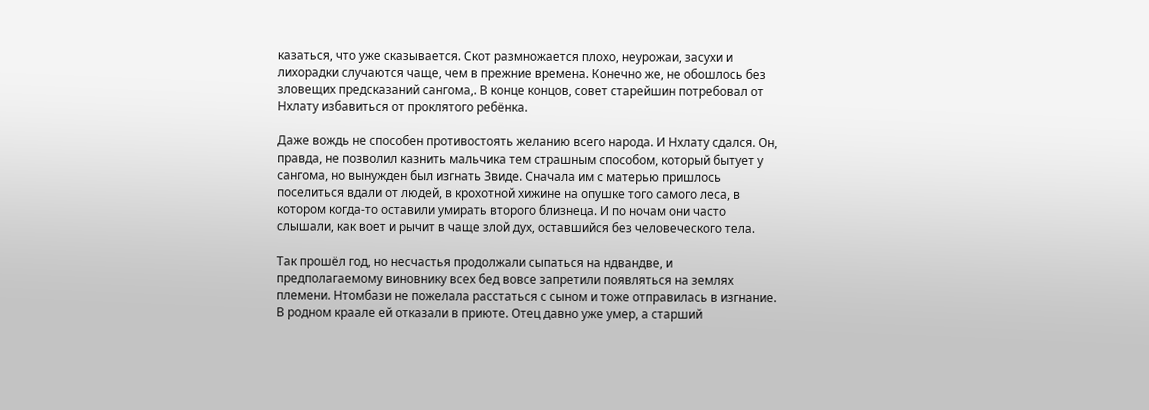казаться, что уже сказывается. Скот размножается плохо, неурожаи, засухи и лихорадки случаются чаще, чем в прежние времена. Конечно же, не обошлось без зловещих предсказаний сангома,. В конце концов, совет старейшин потребовал от Нхлату избавиться от проклятого ребёнка.

Даже вождь не способен противостоять желанию всего народа. И Нхлату сдался. Он, правда, не позволил казнить мальчика тем страшным способом, который бытует у сангома, но вынужден был изгнать Звиде. Сначала им с матерью пришлось поселиться вдали от людей, в крохотной хижине на опушке того самого леса, в котором когда-то оставили умирать второго близнеца. И по ночам они часто слышали, как воет и рычит в чаще злой дух, оставшийся без человеческого тела.

Так прошёл год, но несчастья продолжали сыпаться на ндвандве, и предполагаемому виновнику всех бед вовсе запретили появляться на землях племени. Нтомбази не пожелала расстаться с сыном и тоже отправилась в изгнание. В родном краале ей отказали в приюте. Отец давно уже умер, а старший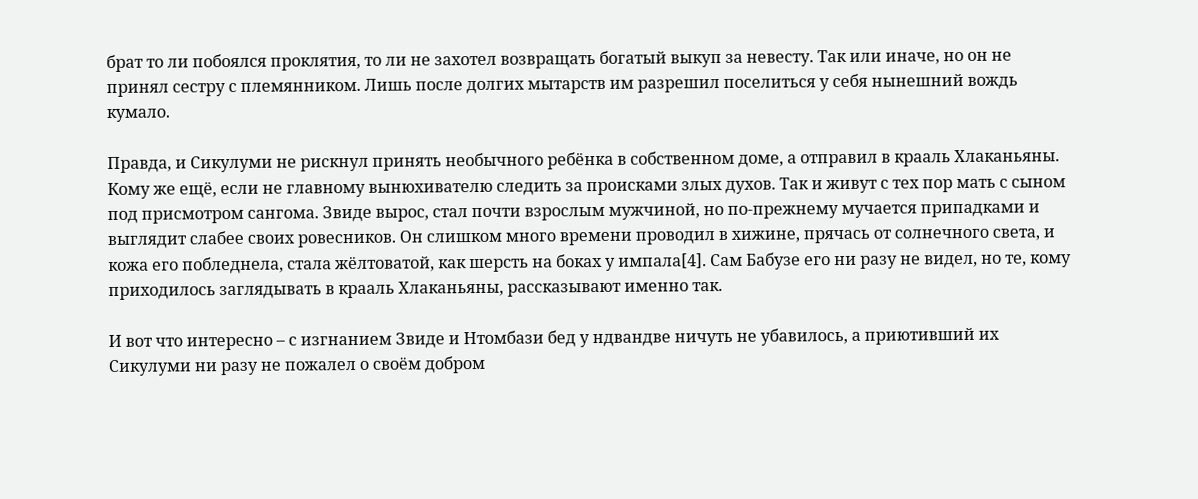брат то ли побоялся проклятия, то ли не захотел возвращать богатый выкуп за невесту. Так или иначе, но он не принял сестру с племянником. Лишь после долгих мытарств им разрешил поселиться у себя нынешний вождь кумало.

Правда, и Сикулуми не рискнул принять необычного ребёнка в собственном доме, а отправил в крааль Хлаканьяны. Кому же ещё, если не главному вынюхивателю следить за происками злых духов. Так и живут с тех пор мать с сыном под присмотром сангома. Звиде вырос, стал почти взрослым мужчиной, но по-прежнему мучается припадками и выглядит слабее своих ровесников. Он слишком много времени проводил в хижине, прячась от солнечного света, и кожа его побледнела, стала жёлтоватой, как шерсть на боках у импала[4]. Сам Бабузе его ни разу не видел, но те, кому приходилось заглядывать в крааль Хлаканьяны, рассказывают именно так.

И вот что интересно – с изгнанием Звиде и Нтомбази бед у ндвандве ничуть не убавилось, а приютивший их Сикулуми ни разу не пожалел о своём добром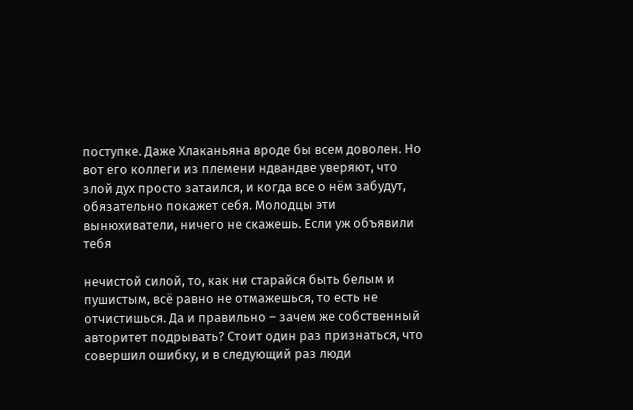поступке. Даже Хлаканьяна вроде бы всем доволен. Но вот его коллеги из племени ндвандве уверяют, что злой дух просто затаился, и когда все о нём забудут, обязательно покажет себя. Молодцы эти вынюхиватели, ничего не скажешь. Если уж объявили тебя

нечистой силой, то, как ни старайся быть белым и пушистым, всё равно не отмажешься, то есть не отчистишься. Да и правильно – зачем же собственный авторитет подрывать? Стоит один раз признаться, что совершил ошибку, и в следующий раз люди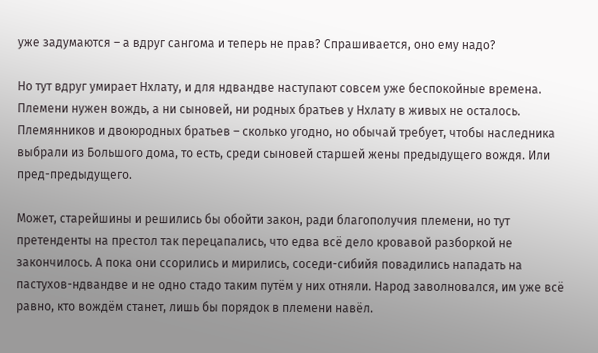уже задумаются – а вдруг сангома и теперь не прав? Спрашивается, оно ему надо?

Но тут вдруг умирает Нхлату, и для ндвандве наступают совсем уже беспокойные времена. Племени нужен вождь, а ни сыновей, ни родных братьев у Нхлату в живых не осталось. Племянников и двоюродных братьев – сколько угодно, но обычай требует, чтобы наследника выбрали из Большого дома, то есть, среди сыновей старшей жены предыдущего вождя. Или пред-предыдущего.

Может, старейшины и решились бы обойти закон, ради благополучия племени, но тут претенденты на престол так перецапались, что едва всё дело кровавой разборкой не закончилось. А пока они ссорились и мирились, соседи-сибийя повадились нападать на пастухов-ндвандве и не одно стадо таким путём у них отняли. Народ заволновался, им уже всё равно, кто вождём станет, лишь бы порядок в племени навёл.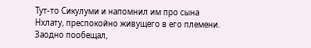Тут-то Сикулуми и напомнил им про сына Нхлату, преспокойно живущего в его племени. Заодно пообещал,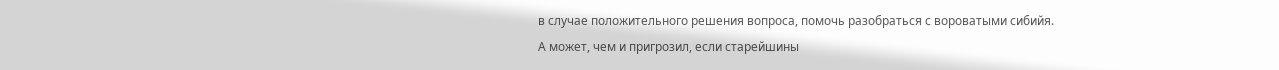в случае положительного решения вопроса, помочь разобраться с вороватыми сибийя. А может, чем и пригрозил, если старейшины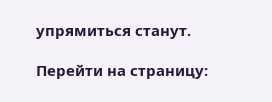упрямиться станут.

Перейти на страницу: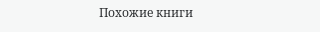Похожие книги